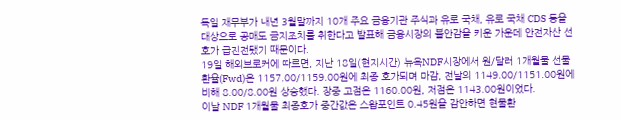독일 재무부가 내년 3월말까지 10개 주요 금융기관 주식과 유로 국채, 유로 국채 CDS 등을 대상으로 공매도 금지조치를 취한다고 발표해 금융시장의 불안감을 키운 가운데 안전자산 선호가 급진전됐기 때문이다.
19일 해외브로커에 따르면, 지난 18일(현지시간) 뉴욕NDF시장에서 원/달러 1개월물 선물환율(Fwd)은 1157.00/1159.00원에 최종 호가되며 마감, 전날의 1149.00/1151.00원에 비해 8.00/8.00원 상승했다. 장중 고점은 1160.00원, 저점은 1143.00원이었다.
이날 NDF 1개월물 최종호가 중간값은 스왑포인트 0.45원을 감안하면 현물환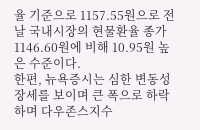율 기준으로 1157.55원으로 전날 국내시장의 현물환율 종가 1146.60원에 비해 10.95원 높은 수준이다.
한편, 뉴욕증시는 심한 변동성 장세를 보이며 큰 폭으로 하락하며 다우존스지수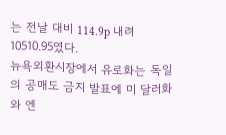는 전날 대비 114.9p 내려 10510.95였다.
뉴욕외환시장에서 유로화는 독일의 공매도 금지 발표에 미 달러화와 엔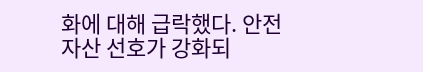화에 대해 급락했다. 안전자산 선호가 강화되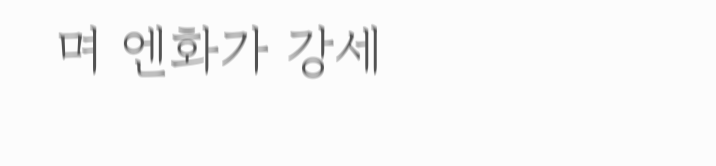며 엔화가 강세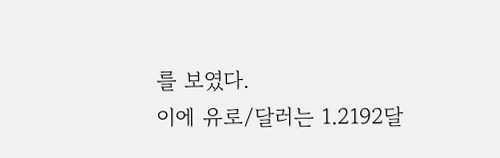를 보였다.
이에 유로/달러는 1.2192달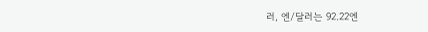러, 엔/달러는 92.22엔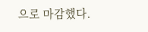으로 마감했다.